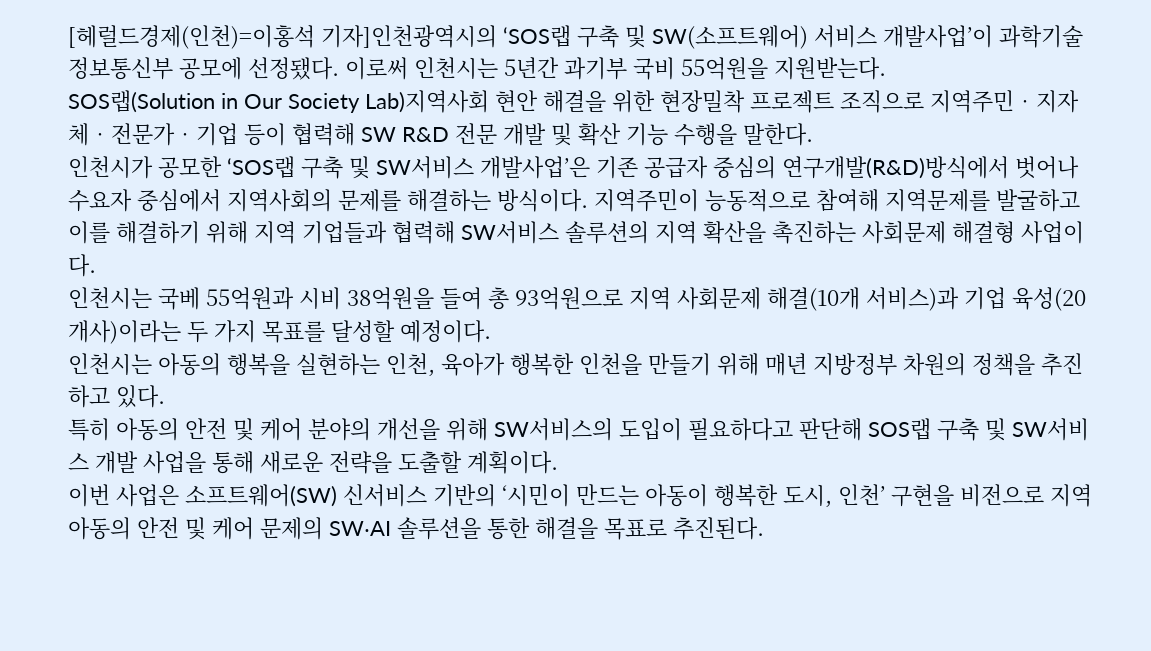[헤럴드경제(인천)=이홍석 기자]인천광역시의 ‘SOS랩 구축 및 SW(소프트웨어) 서비스 개발사업’이 과학기술정보통신부 공모에 선정됐다. 이로써 인천시는 5년간 과기부 국비 55억원을 지원받는다.
SOS랩(Solution in Our Society Lab)지역사회 현안 해결을 위한 현장밀착 프로젝트 조직으로 지역주민‧지자체‧전문가‧기업 등이 협력해 SW R&D 전문 개발 및 확산 기능 수행을 말한다.
인천시가 공모한 ‘SOS랩 구축 및 SW서비스 개발사업’은 기존 공급자 중심의 연구개발(R&D)방식에서 벗어나 수요자 중심에서 지역사회의 문제를 해결하는 방식이다. 지역주민이 능동적으로 참여해 지역문제를 발굴하고 이를 해결하기 위해 지역 기업들과 협력해 SW서비스 솔루션의 지역 확산을 촉진하는 사회문제 해결형 사업이다.
인천시는 국베 55억원과 시비 38억원을 들여 총 93억원으로 지역 사회문제 해결(10개 서비스)과 기업 육성(20개사)이라는 두 가지 목표를 달성할 예정이다.
인천시는 아동의 행복을 실현하는 인천, 육아가 행복한 인천을 만들기 위해 매년 지방정부 차원의 정책을 추진하고 있다.
특히 아동의 안전 및 케어 분야의 개선을 위해 SW서비스의 도입이 필요하다고 판단해 SOS랩 구축 및 SW서비스 개발 사업을 통해 새로운 전략을 도출할 계획이다.
이번 사업은 소프트웨어(SW) 신서비스 기반의 ‘시민이 만드는 아동이 행복한 도시, 인천’ 구현을 비전으로 지역 아동의 안전 및 케어 문제의 SW‧AI 솔루션을 통한 해결을 목표로 추진된다.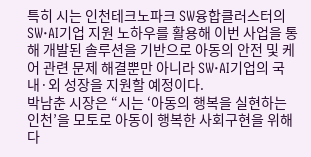특히 시는 인천테크노파크 SW융합클러스터의 SW‧AI기업 지원 노하우를 활용해 이번 사업을 통해 개발된 솔루션을 기반으로 아동의 안전 및 케어 관련 문제 해결뿐만 아니라 SW‧AI기업의 국내·외 성장을 지원할 예정이다.
박남춘 시장은 “시는 ‘아동의 행복을 실현하는 인천’을 모토로 아동이 행복한 사회구현을 위해 다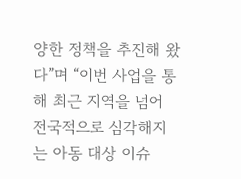양한 정책을 추진해 왔다”며 “이번 사업을 통해 최근 지역을 넘어 전국적으로 심각해지는 아동 대상 이슈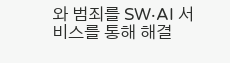와 범죄를 SW‧AI 서비스를 통해 해결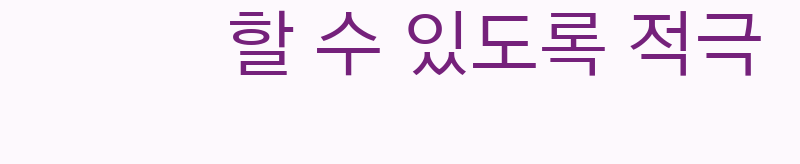할 수 있도록 적극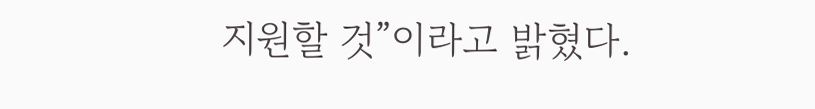지원할 것”이라고 밝혔다.